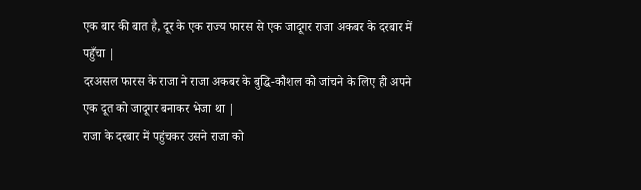एक बार की बात है, दूर के एक राज्य फारस से एक जादूगर राजा अकबर के दरबार में पहुँचा |
दरअसल फारस के राजा ने राजा अकबर के बुद्धि-कौशल को जांचने के लिए ही अपने एक दूत को जादूगर बनाकर भेजा था |
राजा के दरबार में पहुंचकर उसने राजा को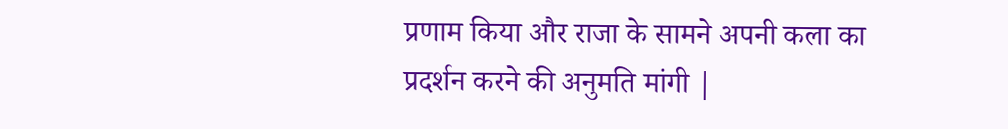प्रणाम किया और राजा के सामने अपनी कला का प्रदर्शन करने की अनुमति मांगी |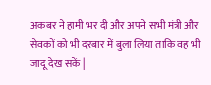अकबर ने हामी भर दी और अपने सभी मंत्री और सेवकों को भी दरबार में बुला लिया ताकि वह भी जादू देख सकें |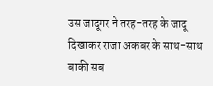उस जादूगर ने तरह-तरह के जादू दिखाकर राजा अकबर के साथ-साथ बाकी सब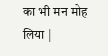का भी मन मोह लिया |